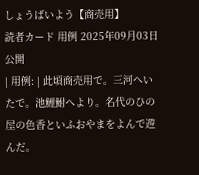しょうばいよう【商売用】
読者カード 用例 2025年09月03日 公開
| 用例: | 此頃商売用で。三河へいたで。池鯉鮒へより。名代のひの屋の色香といふおやまをよんで遊んだ。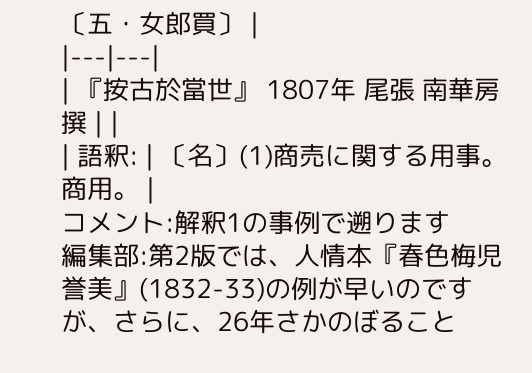〔五・女郎買〕 |
|---|---|
| 『按古於當世』 1807年 尾張 南華房撰 | |
| 語釈: | 〔名〕(1)商売に関する用事。商用。 |
コメント:解釈1の事例で遡ります
編集部:第2版では、人情本『春色梅児誉美』(1832-33)の例が早いのですが、さらに、26年さかのぼること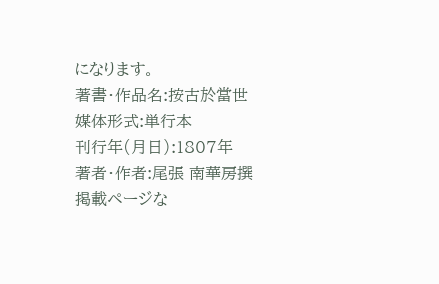になります。
著書・作品名:按古於當世
媒体形式:単行本
刊行年(月日):1807年
著者・作者:尾張 南華房撰
掲載ページな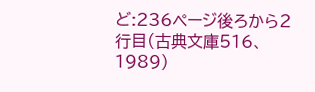ど:236ページ後ろから2行目(古典文庫516、1989)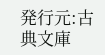発行元:古典文庫